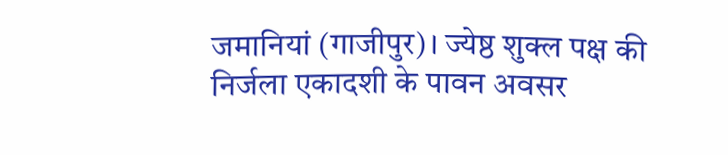जमानियां (गाजीपुर)। ज्येष्ठ शुक्ल पक्ष की निर्जला एकादशी के पावन अवसर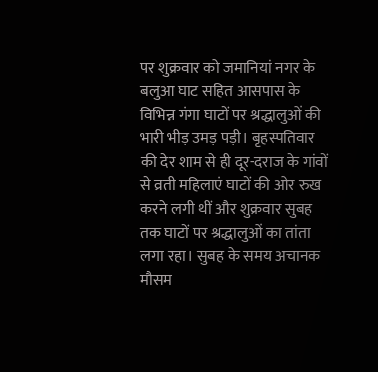पर शुक्रवार को जमानियां नगर के बलुआ घाट सहित आसपास के विभिन्न गंगा घाटों पर श्रद्धालुओं की भारी भीड़ उमड़ पड़ी। बृहस्पतिवार की देर शाम से ही दूर-दराज के गांवों से व्रती महिलाएं घाटों की ओर रुख करने लगी थीं और शुक्रवार सुबह तक घाटों पर श्रद्धालुओं का तांता लगा रहा। सुबह के समय अचानक मौसम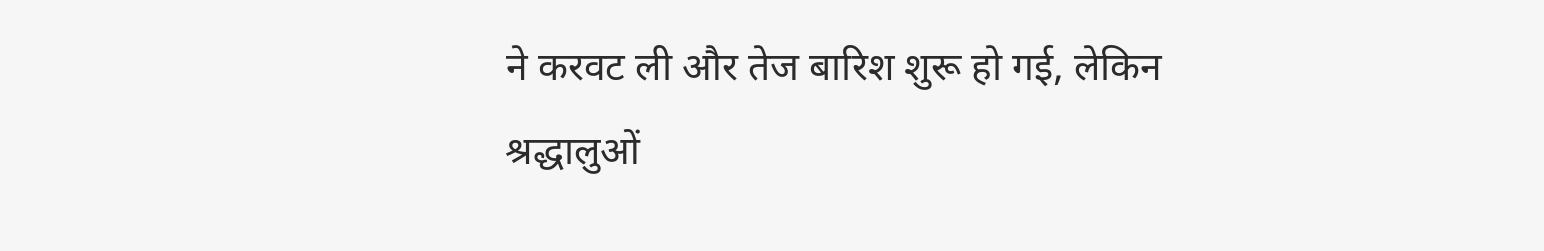ने करवट ली और तेज बारिश शुरू हो गई, लेकिन श्रद्धालुओं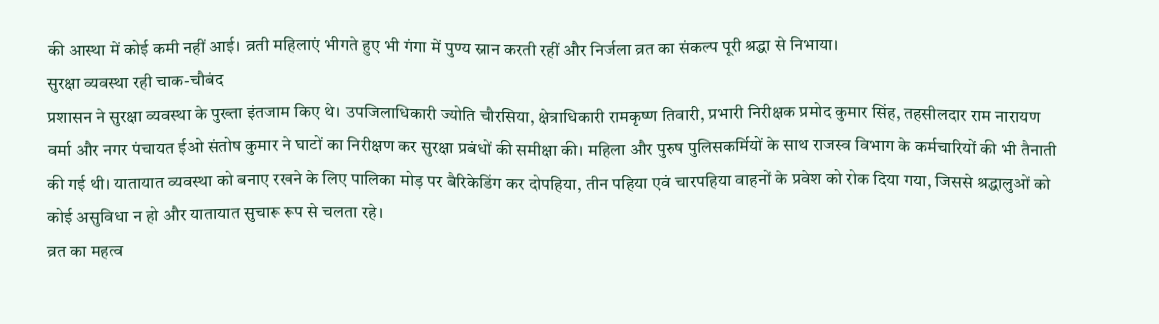की आस्था में कोई कमी नहीं आई। व्रती महिलाएं भीगते हुए भी गंगा में पुण्य स्नान करती रहीं और निर्जला व्रत का संकल्प पूरी श्रद्धा से निभाया।
सुरक्षा व्यवस्था रही चाक-चौबंद
प्रशासन ने सुरक्षा व्यवस्था के पुख्ता इंतजाम किए थे। उपजिलाधिकारी ज्योति चौरसिया, क्षेत्राधिकारी रामकृष्ण तिवारी, प्रभारी निरीक्षक प्रमोद कुमार सिंह, तहसीलदार राम नारायण वर्मा और नगर पंचायत ईओ संतोष कुमार ने घाटों का निरीक्षण कर सुरक्षा प्रबंधों की समीक्षा की। महिला और पुरुष पुलिसकर्मियों के साथ राजस्व विभाग के कर्मचारियों की भी तैनाती की गई थी। यातायात व्यवस्था को बनाए रखने के लिए पालिका मोड़ पर बैरिकेडिंग कर दोपहिया, तीन पहिया एवं चारपहिया वाहनों के प्रवेश को रोक दिया गया, जिससे श्रद्धालुओं को कोई असुविधा न हो और यातायात सुचारू रूप से चलता रहे।
व्रत का महत्व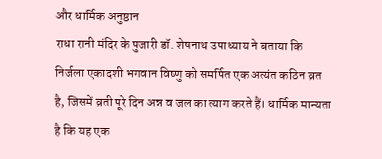और धार्मिक अनुष्ठान
राधा रानी मंदिर के पुजारी डॉ. शेषनाथ उपाध्याय ने बताया कि निर्जला एकादशी भगवान विष्णु को समर्पित एक अत्यंत कठिन व्रत है, जिसमें व्रती पूरे दिन अन्न व जल का त्याग करते हैं। धार्मिक मान्यता है कि यह एक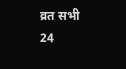व्रत सभी 24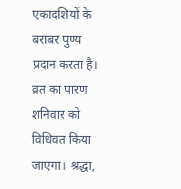एकादशियों के बराबर पुण्य प्रदान करता है। व्रत का पारण शनिवार को विधिवत किया जाएगा। श्रद्धा,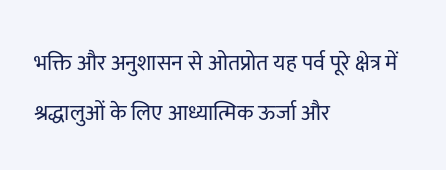भक्ति और अनुशासन से ओतप्रोत यह पर्व पूरे क्षेत्र में श्रद्धालुओं के लिए आध्यात्मिक ऊर्जा और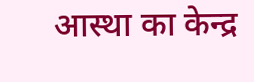आस्था का केन्द्र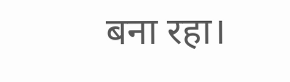बना रहा।